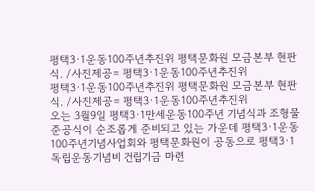평택3·1운동100주년추진위 평택문화원 모금본부 현판식. /사진제공= 평택3·1운동100주년추진위
평택3·1운동100주년추진위 평택문화원 모금본부 현판식. /사진제공= 평택3·1운동100주년추진위
오는 3월9일 평택3·1만세운동100주년 기념식과 조형물 준공식이 순조롭게 준비되고 있는 가운데 평택3·1운동100주년기념사업회와 평택문화원이 공동으로 평택3·1독립운동기념비 건립기금 마련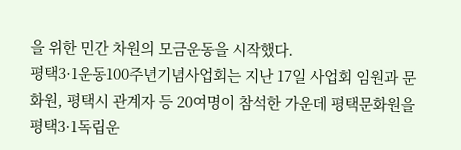을 위한 민간 차원의 모금운동을 시작했다.
평택3·1운동100주년기념사업회는 지난 17일 사업회 임원과 문화원, 평택시 관계자 등 20여명이 참석한 가운데 평택문화원을 평택3·1독립운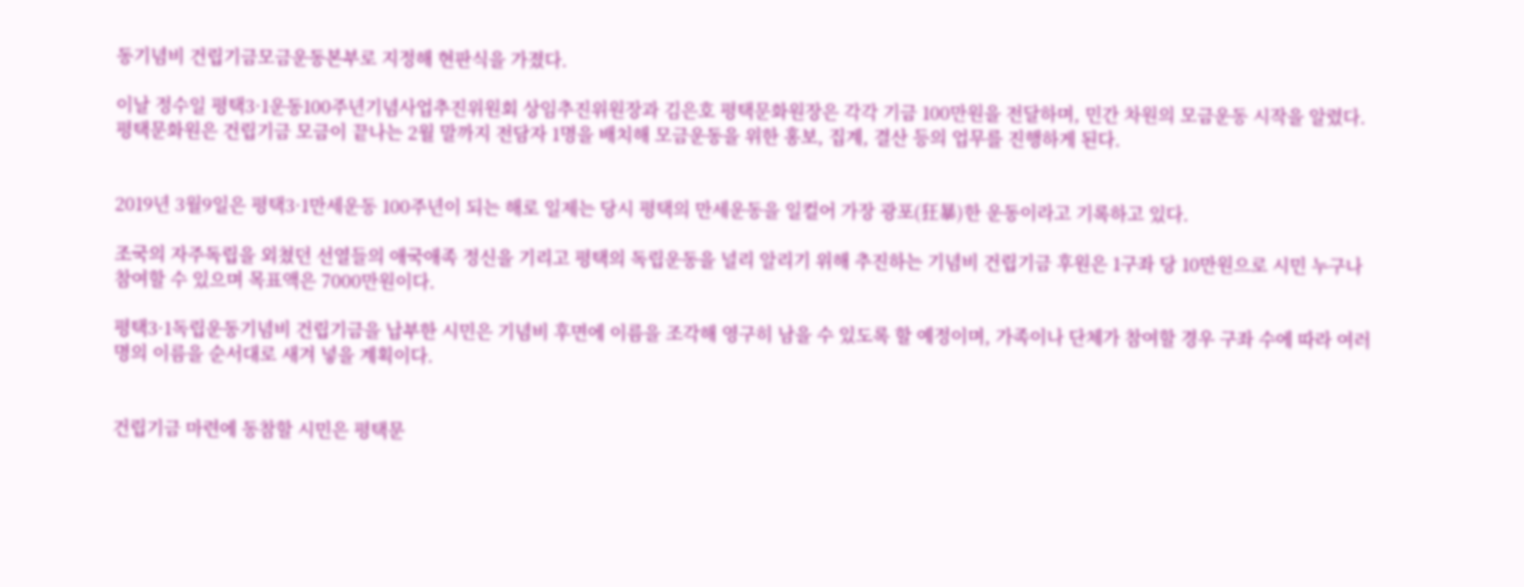동기념비 건립기금모금운동본부로 지정해 현판식을 가졌다.

이날 정수일 평택3·1운동100주년기념사업추진위원회 상임추진위원장과 김은호 평택문화원장은 각각 기금 100만원을 전달하며, 민간 차원의 모금운동 시작을 알렸다. 평택문화원은 건립기금 모금이 끝나는 2월 말까지 전담자 1명을 배치해 모금운동을 위한 홍보, 집계, 결산 등의 업무를 진행하게 된다.


2019년 3월9일은 평택3·1만세운동 100주년이 되는 해로 일제는 당시 평택의 만세운동을 일컬어 가장 광포(狂暴)한 운동이라고 기록하고 있다.

조국의 자주독립을 외쳤던 선열들의 애국애족 정신을 기리고 평택의 독립운동을 널리 알리기 위해 추진하는 기념비 건립기금 후원은 1구좌 당 10만원으로 시민 누구나 참여할 수 있으며 목표액은 7000만원이다.

평택3·1독립운동기념비 건립기금을 납부한 시민은 기념비 후면에 이름을 조각해 영구히 남을 수 있도록 할 예정이며, 가족이나 단체가 참여할 경우 구좌 수에 따라 여러 명의 이름을 순서대로 새겨 넣을 계획이다.


건립기금 마련에 동참할 시민은 평택문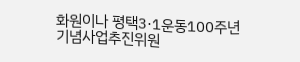화원이나 평택3·1운동100주년기념사업추진위원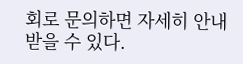회로 문의하면 자세히 안내받을 수 있다.